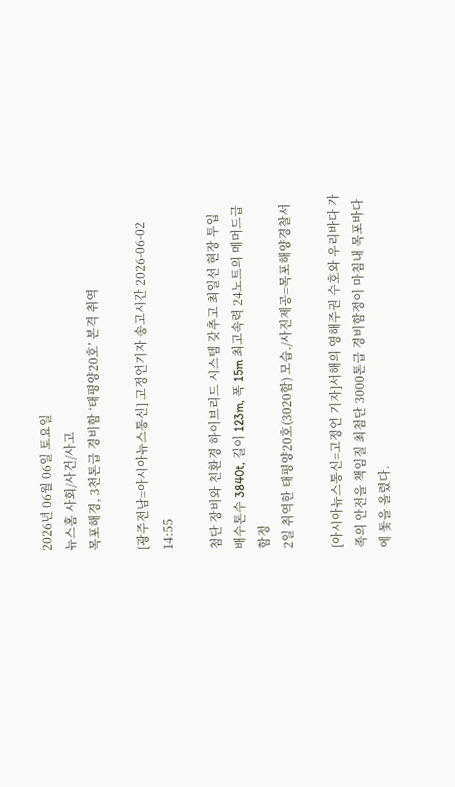2026년 06월 06일 토요일
뉴스홈 사회/사건/사고
목포해경, 3천톤급 경비함 ‘태평양20호’ 본격 취역

[광주전남=아시아뉴스통신] 고정언기자 송고시간 2026-06-02 14:55

첨단 장비와 친환경 하이브리드 시스템 갖추고 최일선 현장 투입
배수톤수 3840t, 길이 123m, 폭 15m 최고속력 24노트의 메머드급 함정
2일 취역한 태평양20호(3020함) 모습./사진제공=목포해양경찰서

[아시아뉴스통신=고정언 기자]서해의 영해주권 수호와 우리바다 가족의 안전을 책임질 최첨단 3000톤급 경비함정이 마침내 목포바다에 돛을 올렸다.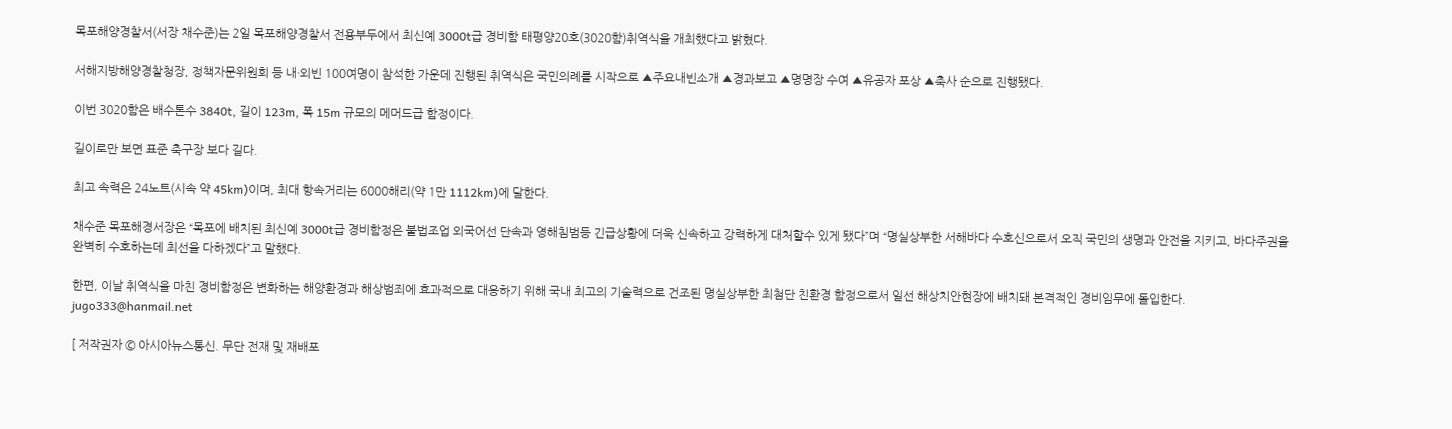목포해양경찰서(서장 채수준)는 2일 목포해양경찰서 전용부두에서 최신예 3000t급 경비함 태평양20호(3020함)취역식을 개최했다고 밝혔다.

서해지방해양경찰청장, 정책자문위원회 등 내·외빈 100여명이 참석한 가운데 진행된 취역식은 국민의례를 시작으로 ▲주요내빈소개 ▲경과보고 ▲명명장 수여 ▲유공자 포상 ▲축사 순으로 진행됐다.

이번 3020함은 배수톤수 3840t, 길이 123m, 폭 15m 규모의 메머드급 함정이다.

길이로만 보면 표준 축구장 보다 길다.

최고 속력은 24노트(시속 약 45km)이며, 최대 항속거리는 6000해리(약 1만 1112km)에 달한다.

채수준 목포해경서장은 “목포에 배치된 최신예 3000t급 경비함정은 불법조업 외국어선 단속과 영해침범등 긴급상황에 더욱 신속하고 강력하게 대처할수 있게 됐다”며 “명실상부한 서해바다 수호신으로서 오직 국민의 생명과 안전을 지키고, 바다주권을 완벽히 수호하는데 최선을 다하겠다”고 말했다.

한편, 이날 취역식을 마친 경비함정은 변화하는 해양환경과 해상범죄에 효과적으로 대응하기 위해 국내 최고의 기술력으로 건조된 명실상부한 최첨단 친환경 함정으로서 일선 해상치안현장에 배치돼 본격적인 경비임무에 돌입한다.
jugo333@hanmail.net

[ 저작권자 © 아시아뉴스통신. 무단 전재 및 재배포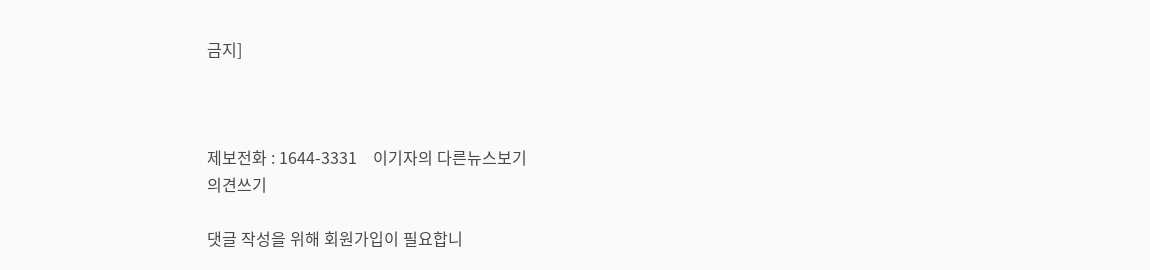금지]



제보전화 : 1644-3331    이기자의 다른뉴스보기
의견쓰기

댓글 작성을 위해 회원가입이 필요합니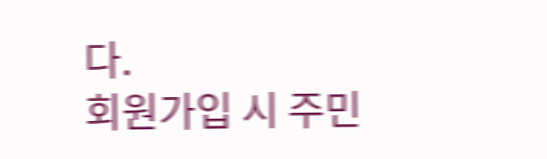다.
회원가입 시 주민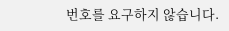번호를 요구하지 않습니다.